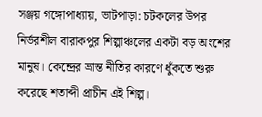সঞ্জয় গঙ্গোপাধ্যায়, ভাটপাড়া: চটকলের উপর নির্ভরশীল বারাকপুর শিল্পাঞ্চলের একটা বড় অংশের মানুষ। কেন্দ্রের ভ্রান্ত নীতির কারণে ধুঁকতে শুরু করেছে শতাব্দী প্রাচীন এই শিল্প।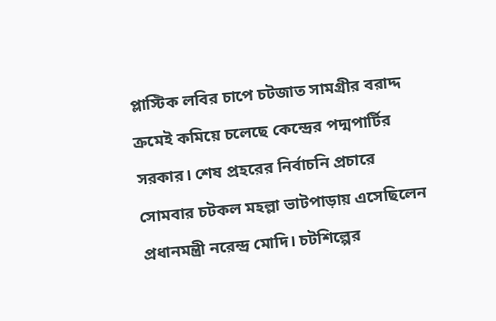প্লাস্টিক লবির চাপে চটজাত সামগ্রীর বরাদ্দ ক্রমেই কমিয়ে চলেছে কেন্দ্রের পদ্মপার্টির সরকার। শেষ প্রহরের নির্বাচনি প্রচারে সোমবার চটকল মহল্লা ভাটপাড়ায় এসেছিলেন প্রধানমন্ত্রী নরেন্দ্র মোদি। চটশিল্পের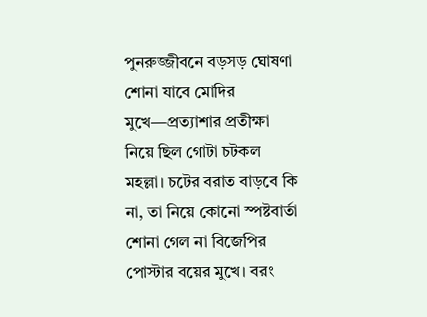পুনরুজ্জীবনে বড়সড় ঘোষণা শোনা যাবে মোদির মুখে—প্রত্যাশার প্রতীক্ষা নিয়ে ছিল গোটা চটকল মহল্লা। চটের বরাত বাড়বে কি না, তা নিয়ে কোনো স্পষ্টবার্তা শোনা গেল না বিজেপির পোস্টার বয়ের মুখে। বরং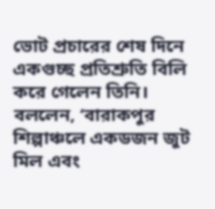ভোট প্রচারের শেষ দিনে একগুচ্ছ প্রতিশ্রুতি বিলি করে গেলেন তিনি। বললেন, ‘বারাকপুর শিল্পাঞ্চলে একডজন জুট মিল এবং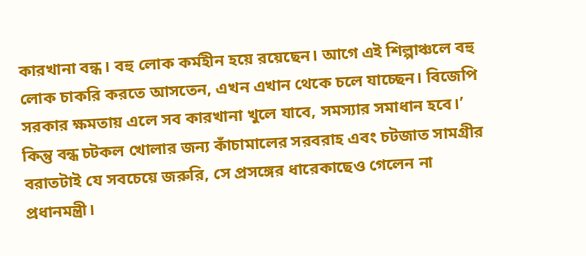কারখানা বন্ধ। বহু লোক কর্মহীন হয়ে রয়েছেন। আগে এই শিল্পাঞ্চলে বহু লোক চাকরি করতে আসতেন, এখন এখান থেকে চলে যাচ্ছেন। বিজেপি সরকার ক্ষমতায় এলে সব কারখানা খুলে যাবে, সমস্যার সমাধান হবে।’ কিন্তু বন্ধ চটকল খোলার জন্য কাঁচামালের সরবরাহ এবং চটজাত সামগ্রীর বরাতটাই যে সবচেয়ে জরুরি, সে প্রসঙ্গের ধারেকাছেও গেলেন না প্রধানমন্ত্রী।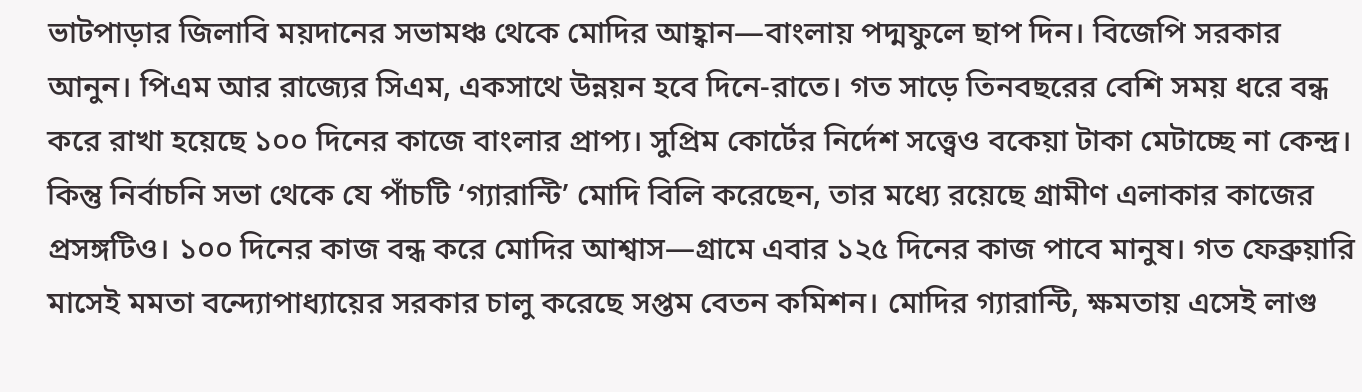ভাটপাড়ার জিলাবি ময়দানের সভামঞ্চ থেকে মোদির আহ্বান—বাংলায় পদ্মফুলে ছাপ দিন। বিজেপি সরকার আনুন। পিএম আর রাজ্যের সিএম, একসাথে উন্নয়ন হবে দিনে-রাতে। গত সাড়ে তিনবছরের বেশি সময় ধরে বন্ধ করে রাখা হয়েছে ১০০ দিনের কাজে বাংলার প্রাপ্য। সুপ্রিম কোর্টের নির্দেশ সত্ত্বেও বকেয়া টাকা মেটাচ্ছে না কেন্দ্র। কিন্তু নির্বাচনি সভা থেকে যে পাঁচটি ‘গ্যারান্টি’ মোদি বিলি করেছেন, তার মধ্যে রয়েছে গ্রামীণ এলাকার কাজের প্রসঙ্গটিও। ১০০ দিনের কাজ বন্ধ করে মোদির আশ্বাস—গ্রামে এবার ১২৫ দিনের কাজ পাবে মানুষ। গত ফেব্রুয়ারি মাসেই মমতা বন্দ্যোপাধ্যায়ের সরকার চালু করেছে সপ্তম বেতন কমিশন। মোদির গ্যারান্টি, ক্ষমতায় এসেই লাগু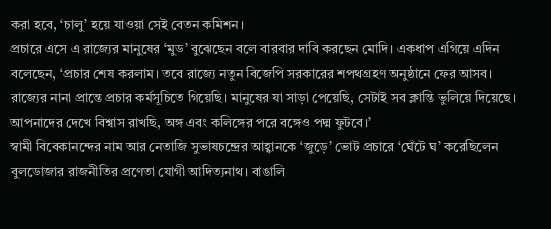করা হবে, ‘চালু’ হয়ে যাওয়া সেই বেতন কমিশন।
প্রচারে এসে এ রাজ্যের মানুষের ‘মুড’ বুঝেছেন বলে বারবার দাবি করছেন মোদি। একধাপ এগিয়ে এদিন বলেছেন, ‘প্রচার শেষ করলাম। তবে রাজ্যে নতুন বিজেপি সরকারের শপথগ্রহণ অনুষ্ঠানে ফের আসব। রাজ্যের নানা প্রান্তে প্রচার কর্মসূচিতে গিয়েছি। মানুষের যা সাড়া পেয়েছি, সেটাই সব ক্লান্তি ভুলিয়ে দিয়েছে। আপনাদের দেখে বিশ্বাস রাখছি, অঙ্গ এবং কলিঙ্গের পরে বঙ্গেও পদ্ম ফুটবে।’
স্বামী বিবেকানন্দের নাম আর নেতাজি সুভাষচন্দ্রের আহ্বানকে ‘জুড়ে’ ভোট প্রচারে ‘ঘেঁটে ঘ’ করেছিলেন বুলডোজার রাজনীতির প্রণেতা যোগী আদিত্যনাথ। বাঙালি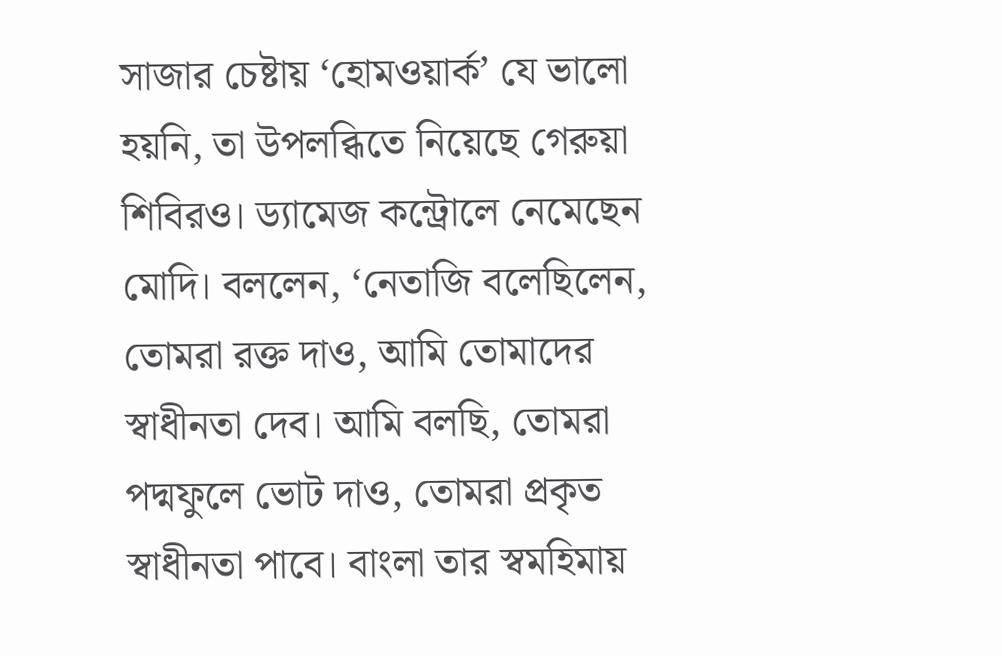সাজার চেষ্টায় ‘হোমওয়ার্ক’ যে ভালো হয়নি, তা উপলব্ধিতে নিয়েছে গেরুয়া শিবিরও। ড্যামেজ কন্ট্রোলে নেমেছেন মোদি। বললেন, ‘নেতাজি বলেছিলেন, তোমরা রক্ত দাও, আমি তোমাদের স্বাধীনতা দেব। আমি বলছি, তোমরা পদ্মফুলে ভোট দাও, তোমরা প্রকৃত স্বাধীনতা পাবে। বাংলা তার স্বমহিমায়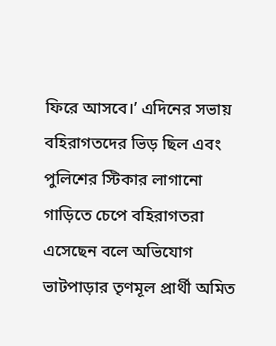ফিরে আসবে।’ এদিনের সভায় বহিরাগতদের ভিড় ছিল এবং পুলিশের স্টিকার লাগানো গাড়িতে চেপে বহিরাগতরা এসেছেন বলে অভিযোগ ভাটপাড়ার তৃণমূল প্রার্থী অমিত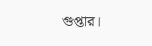গুপ্তার।